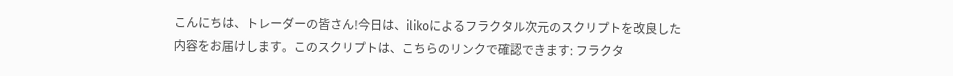こんにちは、トレーダーの皆さん!今日は、ilikoによるフラクタル次元のスクリプトを改良した内容をお届けします。このスクリプトは、こちらのリンクで確認できます: フラクタ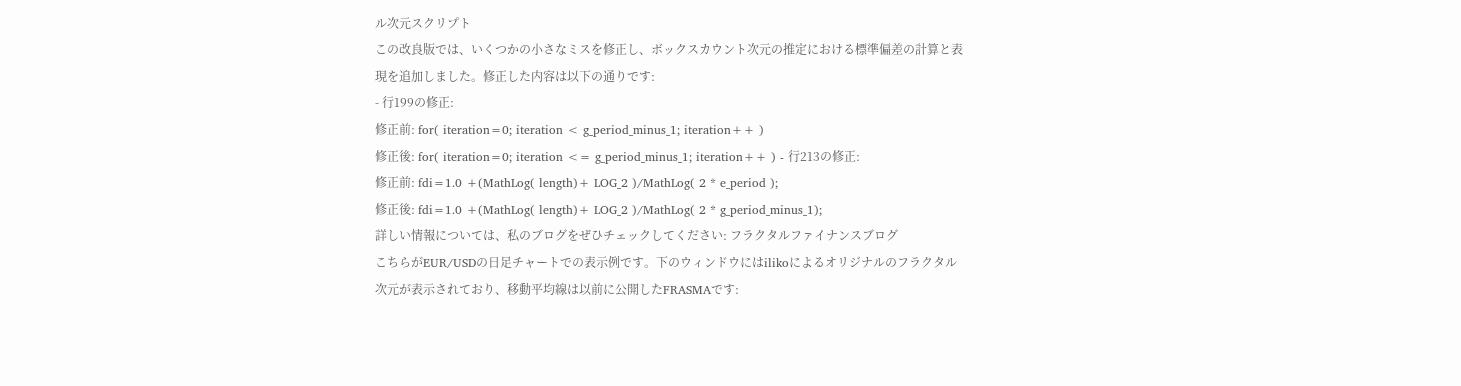ル次元スクリプト
この改良版では、いくつかの小さなミスを修正し、ボックスカウント次元の推定における標準偏差の計算と表現を追加しました。修正した内容は以下の通りです:
- 行199の修正:
修正前: for( iteration=0; iteration < g_period_minus_1; iteration++ )
修正後: for( iteration=0; iteration <= g_period_minus_1; iteration++ ) - 行213の修正:
修正前: fdi=1.0 +(MathLog( length)+ LOG_2 )/MathLog( 2 * e_period );
修正後: fdi=1.0 +(MathLog( length)+ LOG_2 )/MathLog( 2 * g_period_minus_1);
詳しい情報については、私のブログをぜひチェックしてください: フラクタルファイナンスブログ
こちらがEUR/USDの日足チャートでの表示例です。下のウィンドウにはilikoによるオリジナルのフラクタル次元が表示されており、移動平均線は以前に公開したFRASMAです: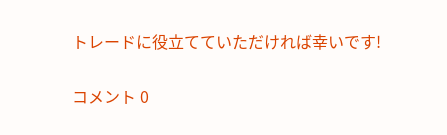トレードに役立てていただければ幸いです!

コメント 0